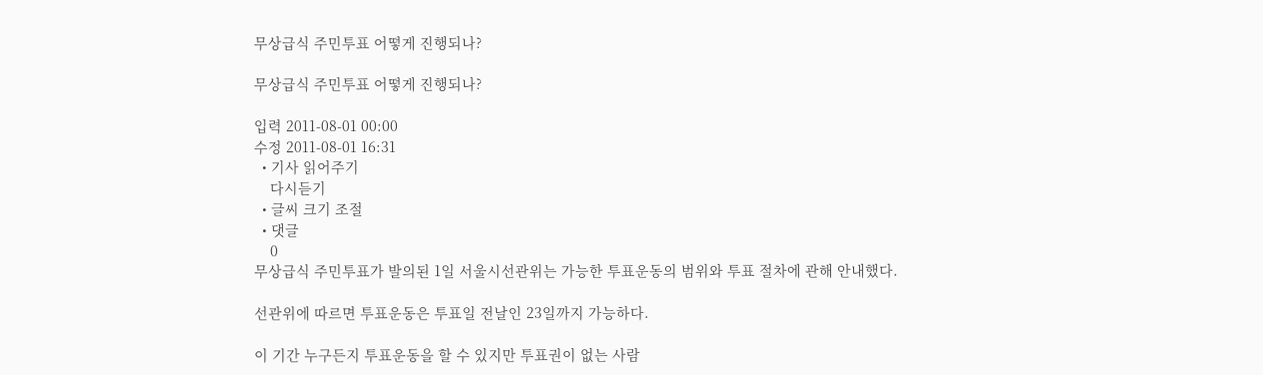무상급식 주민투표 어떻게 진행되나?

무상급식 주민투표 어떻게 진행되나?

입력 2011-08-01 00:00
수정 2011-08-01 16:31
  • 기사 읽어주기
    다시듣기
  • 글씨 크기 조절
  • 댓글
    0
무상급식 주민투표가 발의된 1일 서울시선관위는 가능한 투표운동의 범위와 투표 절차에 관해 안내했다.

선관위에 따르면 투표운동은 투표일 전날인 23일까지 가능하다.

이 기간 누구든지 투표운동을 할 수 있지만 투표권이 없는 사람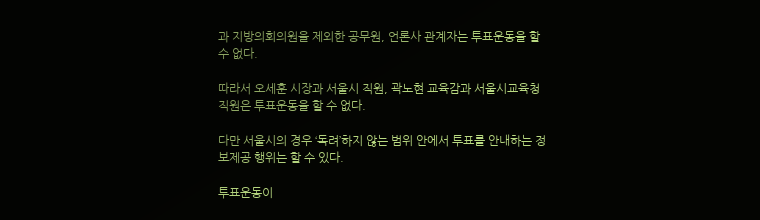과 지방의회의원을 제외한 공무원, 언론사 관계자는 투표운동을 할 수 없다.

따라서 오세훈 시장과 서울시 직원, 곽노현 교육감과 서울시교육청 직원은 투표운동을 할 수 없다.

다만 서울시의 경우 ‘독려’하지 않는 범위 안에서 투표를 안내하는 정보제공 행위는 할 수 있다.

투표운동이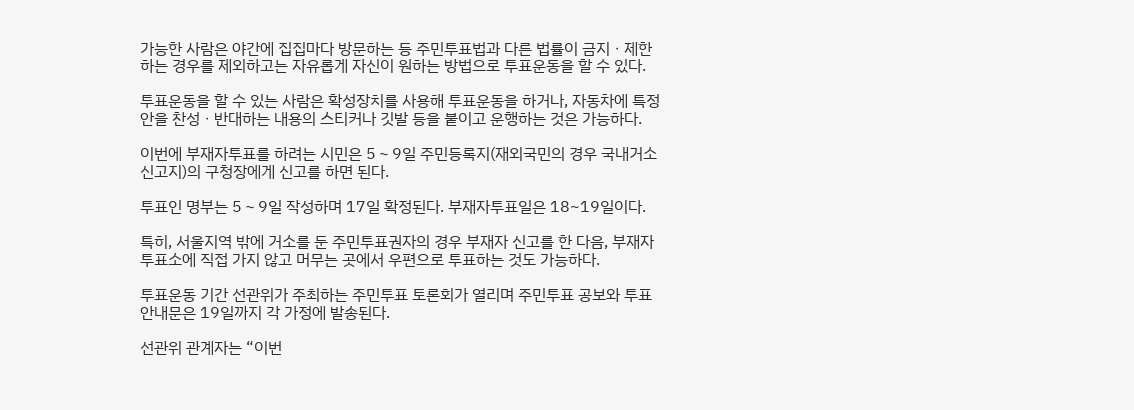가능한 사람은 야간에 집집마다 방문하는 등 주민투표법과 다른 법률이 금지ㆍ제한하는 경우를 제외하고는 자유롭게 자신이 원하는 방법으로 투표운동을 할 수 있다.

투표운동을 할 수 있는 사람은 확성장치를 사용해 투표운동을 하거나, 자동차에 특정 안을 찬성ㆍ반대하는 내용의 스티커나 깃발 등을 붙이고 운행하는 것은 가능하다.

이번에 부재자투표를 하려는 시민은 5∼9일 주민등록지(재외국민의 경우 국내거소 신고지)의 구청장에게 신고를 하면 된다.

투표인 명부는 5∼9일 작성하며 17일 확정된다. 부재자투표일은 18~19일이다.

특히, 서울지역 밖에 거소를 둔 주민투표권자의 경우 부재자 신고를 한 다음, 부재자 투표소에 직접 가지 않고 머무는 곳에서 우편으로 투표하는 것도 가능하다.

투표운동 기간 선관위가 주최하는 주민투표 토론회가 열리며 주민투표 공보와 투표 안내문은 19일까지 각 가정에 발송된다.

선관위 관계자는 “이번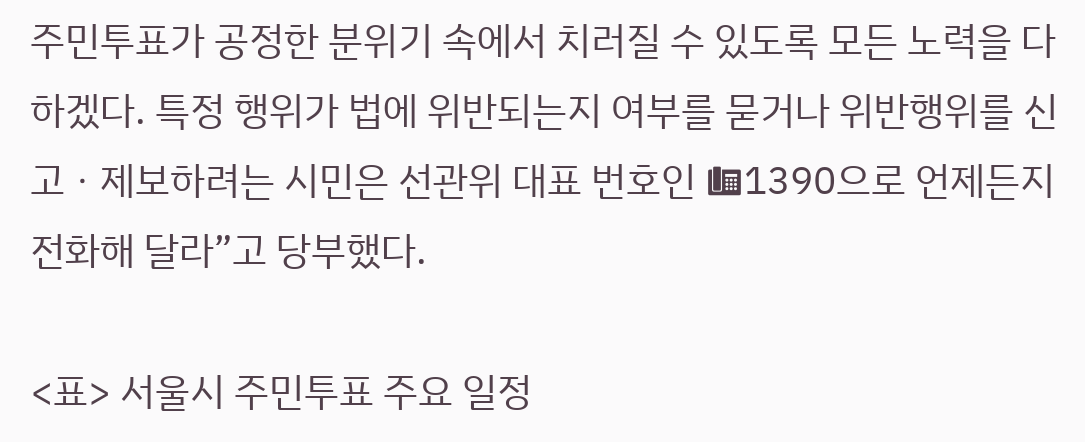주민투표가 공정한 분위기 속에서 치러질 수 있도록 모든 노력을 다하겠다. 특정 행위가 법에 위반되는지 여부를 묻거나 위반행위를 신고ㆍ제보하려는 시민은 선관위 대표 번호인 ☎1390으로 언제든지 전화해 달라”고 당부했다.

<표> 서울시 주민투표 주요 일정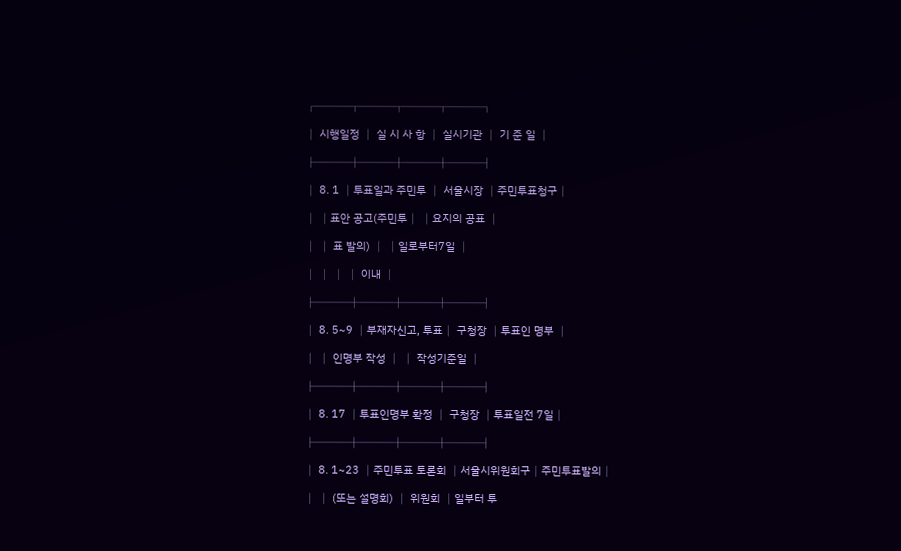┌───┬───┬───┬───┐

│ 시행일정 │ 실 시 사 항 │ 실시기관 │ 기 준 일 │

├───┼───┼───┼───┤

│ 8. 1 │투표일과 주민투 │ 서울시장 │주민투표청구│

│ │표안 공고(주민투│ │요지의 공표 │

│ │ 표 발의) │ │일로부터7일 │

│ │ │ │ 이내 │

├───┼───┼───┼───┤

│ 8. 5~9 │부재자신고, 투표│ 구청장 │투표인 명부 │

│ │ 인명부 작성 │ │ 작성기준일 │

├───┼───┼───┼───┤

│ 8. 17 │투표인명부 확정 │ 구청장 │투표일전 7일│

├───┼───┼───┼───┤

│ 8. 1~23 │주민투표 토론회 │서울시위원회구│주민투표발의│

│ │ (또는 설명회) │ 위원회 │일부터 투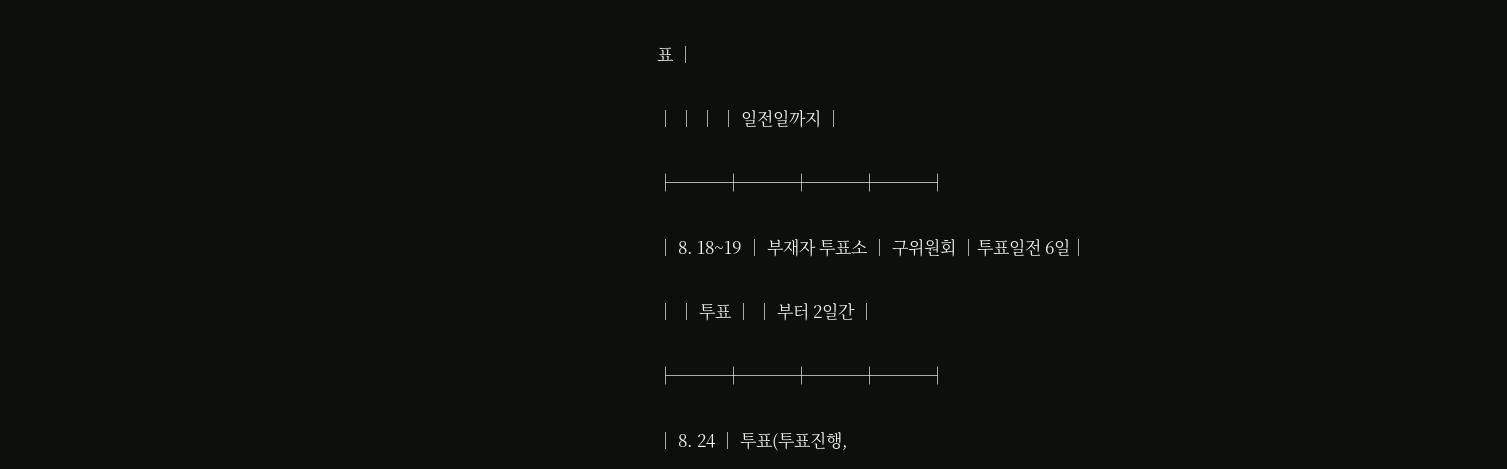표 │

│ │ │ │ 일전일까지 │

├───┼───┼───┼───┤

│ 8. 18~19 │ 부재자 투표소 │ 구위원회 │투표일전 6일│

│ │ 투표 │ │ 부터 2일간 │

├───┼───┼───┼───┤

│ 8. 24 │ 투표(투표진행,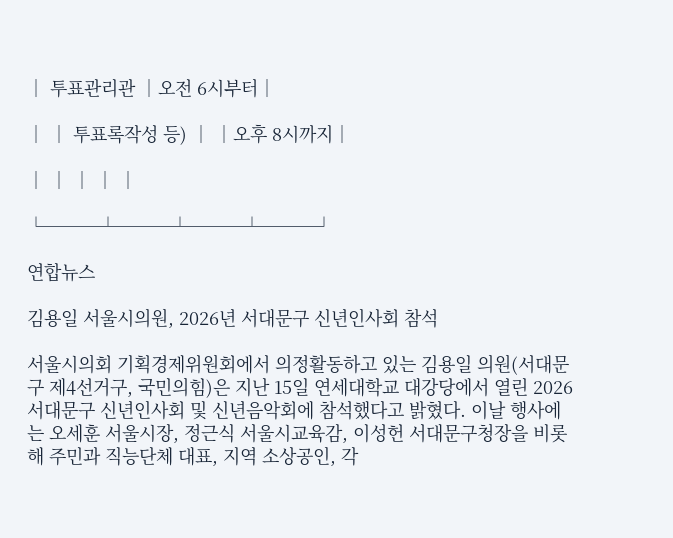│ 투표관리관 │오전 6시부터│

│ │ 투표록작성 등) │ │오후 8시까지│

│ │ │ │ │

└───┴───┴───┴───┘

연합뉴스

김용일 서울시의원, 2026년 서대문구 신년인사회 참석

서울시의회 기획경제위원회에서 의정활동하고 있는 김용일 의원(서대문구 제4선거구, 국민의힘)은 지난 15일 연세대학교 대강당에서 열린 2026 서대문구 신년인사회 및 신년음악회에 참석했다고 밝혔다. 이날 행사에는 오세훈 서울시장, 정근식 서울시교육감, 이성헌 서대문구청장을 비롯해 주민과 직능단체 대표, 지역 소상공인, 각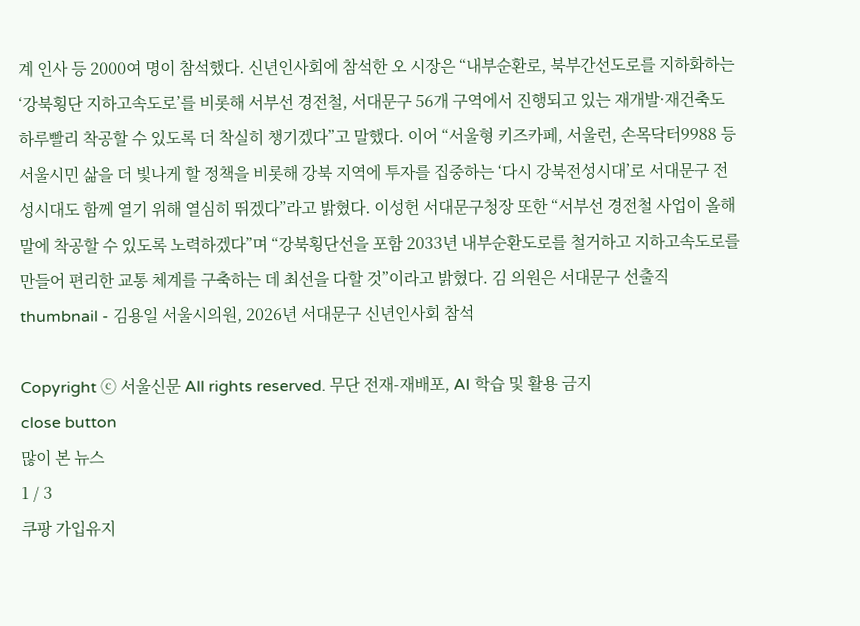계 인사 등 2000여 명이 참석했다. 신년인사회에 참석한 오 시장은 “내부순환로, 북부간선도로를 지하화하는 ‘강북횡단 지하고속도로’를 비롯해 서부선 경전철, 서대문구 56개 구역에서 진행되고 있는 재개발·재건축도 하루빨리 착공할 수 있도록 더 착실히 챙기겠다”고 말했다. 이어 “서울형 키즈카페, 서울런, 손목닥터9988 등 서울시민 삶을 더 빛나게 할 정책을 비롯해 강북 지역에 투자를 집중하는 ‘다시 강북전성시대’로 서대문구 전성시대도 함께 열기 위해 열심히 뛰겠다”라고 밝혔다. 이성헌 서대문구청장 또한 “서부선 경전철 사업이 올해 말에 착공할 수 있도록 노력하겠다”며 “강북횡단선을 포함 2033년 내부순환도로를 철거하고 지하고속도로를 만들어 편리한 교통 체계를 구축하는 데 최선을 다할 것”이라고 밝혔다. 김 의원은 서대문구 선출직
thumbnail - 김용일 서울시의원, 2026년 서대문구 신년인사회 참석

Copyright ⓒ 서울신문 All rights reserved. 무단 전재-재배포, AI 학습 및 활용 금지
close button
많이 본 뉴스
1 / 3
쿠팡 가입유지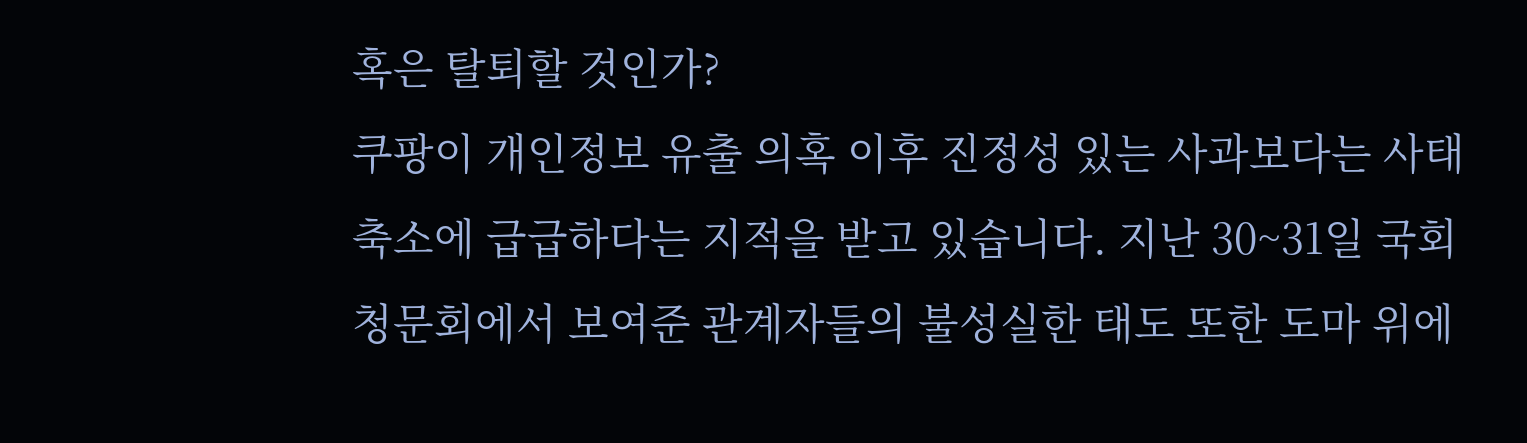혹은 탈퇴할 것인가?
쿠팡이 개인정보 유출 의혹 이후 진정성 있는 사과보다는 사태 축소에 급급하다는 지적을 받고 있습니다. 지난 30~31일 국회 청문회에서 보여준 관계자들의 불성실한 태도 또한 도마 위에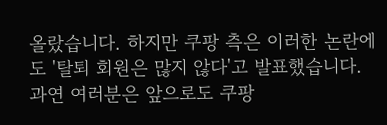올랐습니다. 하지만 쿠팡 측은 이러한 논란에도 '탈퇴 회원은 많지 않다'고 발표했습니다. 과연 여러분은 앞으로도 쿠팡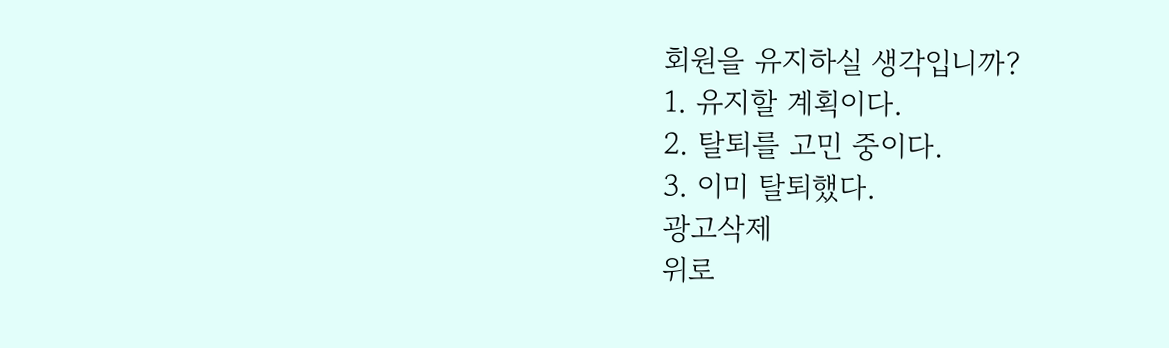회원을 유지하실 생각입니까?
1. 유지할 계획이다.
2. 탈퇴를 고민 중이다.
3. 이미 탈퇴했다.
광고삭제
위로